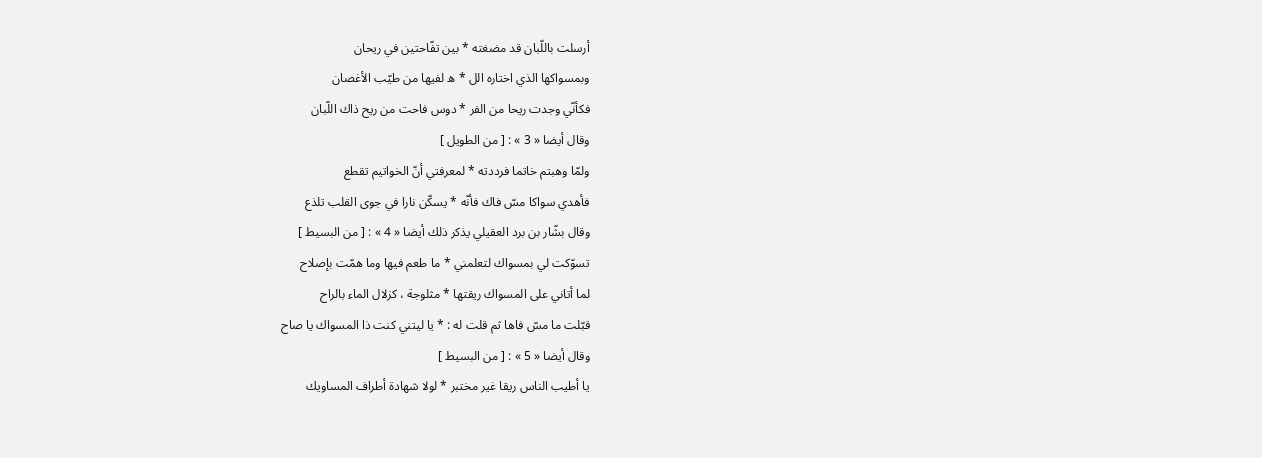أرسلت باللّبان قد مضغته * بين تفّاحتين في ريحان
وبمسواكها الذي اختاره الل * ه لفيها من طيّب الأغصان
فكأنّي وجدت ريحا من الفر * دوس فاحت من ريح ذاك اللّبان
وقال أيضا « 3 » : [ من الطويل ]
ولمّا وهبتم خاتما فرددته * لمعرفتي أنّ الخواتيم تقطع
فأهدي سواكا مسّ فاك فأنّه * يسكّن نارا في جوى القلب تلذع
وقال بشّار بن برد العقيلي يذكر ذلك أيضا « 4 » : [ من البسيط ]
تسوّكت لي بمسواك لتعلمني * ما طعم فيها وما همّت بإصلاح
لما أتاني على المسواك ريقتها * مثلوجة ، كزلال الماء بالراح
قبّلت ما مسّ فاها ثم قلت له : * يا ليتني كنت ذا المسواك يا صاح
وقال أيضا « 5 » : [ من البسيط ]
يا أطيب الناس ريقا غير مختبر * لولا شهادة أطراف المساويك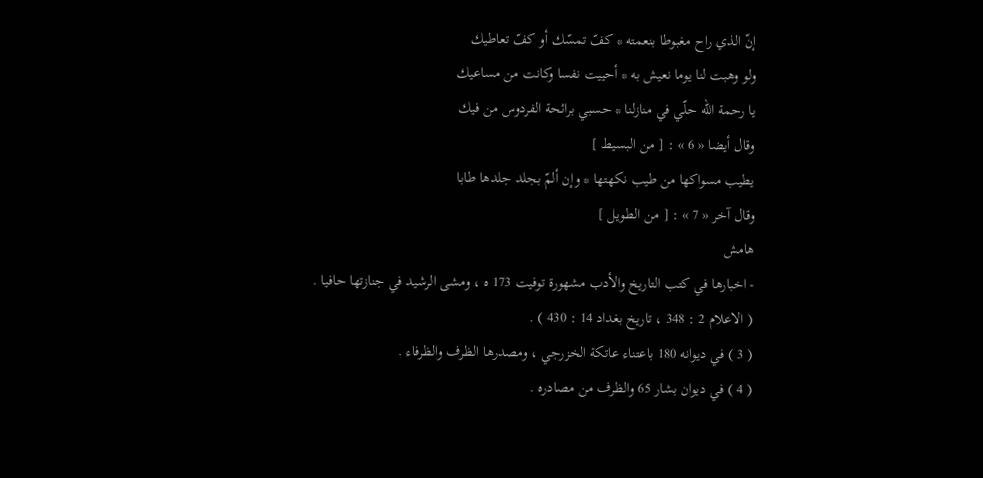إنّ الذي راح مغبوطا بنعمته * كفّ تمسّك أو كفّ تعاطيك
ولو وهبت لنا يوما نعيش به * أحييت نفسا وكانت من مساعيك
يا رحمة اللّه حلّي في منازلنا * حسبي برائحة الفردوس من فيك
وقال أيضا « 6 » : [ من البسيط ]
يطيب مسواكها من طيب نكهتها * وإن ألمّ بجلد جلدها طابا
وقال آخر « 7 » : [ من الطويل ]
هامش
- اخبارها في كتب التاريخ والأدب مشهورة توفيت 173 ه ، ومشى الرشيد في جنازتها حافيا .
( الاعلام 2 : 348 ، تاريخ بغداد 14 : 430 ) .
( 3 ) في ديوانه 180 باعتناء عاتكة الخزرجي ، ومصدرها الظرف والظرفاء .
( 4 ) في ديوان بشار 65 والظرف من مصادره .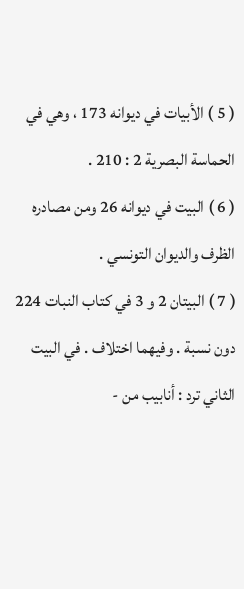( 5 ) الأبيات في ديوانه 173 ، وهي في الحماسة البصرية 2 : 210 .
( 6 ) البيت في ديوانه 26 ومن مصادره الظرف والديوان التونسي .
( 7 ) البيتان 2 و 3 في كتاب النبات 224 دون نسبة . وفيهما اختلاف . في البيت الثاني ترد : أنابيب من -